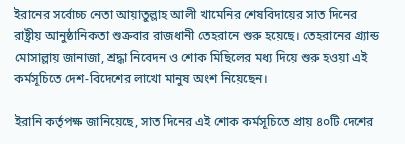ইরানের সর্বোচ্চ নেতা আয়াতুল্লাহ আলী খামেনির শেষবিদায়ের সাত দিনের রাষ্ট্রীয় আনুষ্ঠানিকতা শুক্রবার রাজধানী তেহরানে শুরু হয়েছে। তেহরানের গ্র্যান্ড মোসাল্লায় জানাজা, শ্রদ্ধা নিবেদন ও শোক মিছিলের মধ্য দিয়ে শুরু হওয়া এই কর্মসূচিতে দেশ-বিদেশের লাখো মানুষ অংশ নিয়েছেন।

ইরানি কর্তৃপক্ষ জানিয়েছে, সাত দিনের এই শোক কর্মসূচিতে প্রায় ৪০টি দেশের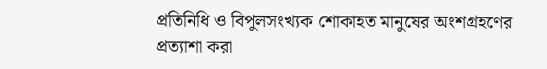প্রতিনিধি ও বিপুলসংখ্যক শোকাহত মানুষের অংশগ্রহণের প্রত্যাশা করা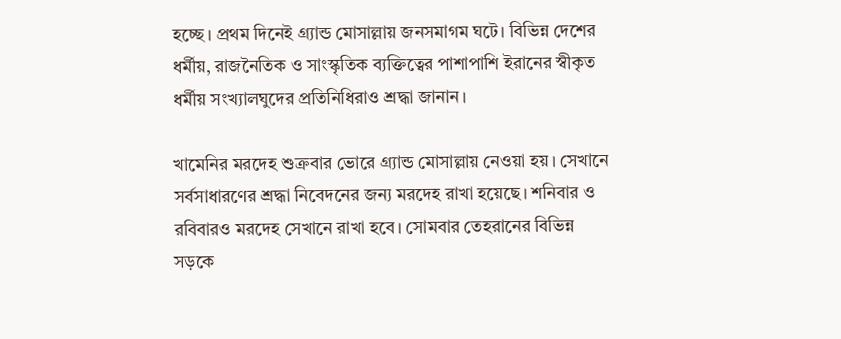হচ্ছে। প্রথম দিনেই গ্র্যান্ড মোসাল্লায় জনসমাগম ঘটে। বিভিন্ন দেশের ধর্মীয়, রাজনৈতিক ও সাংস্কৃতিক ব্যক্তিত্বের পাশাপাশি ইরানের স্বীকৃত ধর্মীয় সংখ্যালঘুদের প্রতিনিধিরাও শ্রদ্ধা জানান।

খামেনির মরদেহ শুক্রবার ভোরে গ্র্যান্ড মোসাল্লায় নেওয়া হয়। সেখানে সর্বসাধারণের শ্রদ্ধা নিবেদনের জন্য মরদেহ রাখা হয়েছে। শনিবার ও রবিবারও মরদেহ সেখানে রাখা হবে। সোমবার তেহরানের বিভিন্ন সড়কে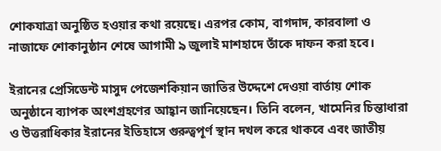শোকযাত্রা অনুষ্ঠিত হওয়ার কথা রয়েছে। এরপর কোম, বাগদাদ, কারবালা ও নাজাফে শোকানুষ্ঠান শেষে আগামী ৯ জুলাই মাশহাদে তাঁকে দাফন করা হবে।

ইরানের প্রেসিডেন্ট মাসুদ পেজেশকিয়ান জাতির উদ্দেশে দেওয়া বার্তায় শোক অনুষ্ঠানে ব্যাপক অংশগ্রহণের আহ্বান জানিয়েছেন। তিনি বলেন, খামেনির চিন্তাধারা ও উত্তরাধিকার ইরানের ইতিহাসে গুরুত্বপূর্ণ স্থান দখল করে থাকবে এবং জাতীয়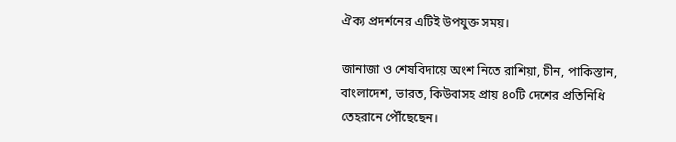ঐক্য প্রদর্শনের এটিই উপযুক্ত সময়।

জানাজা ও শেষবিদায়ে অংশ নিতে রাশিয়া, চীন, পাকিস্তান, বাংলাদেশ, ভারত, কিউবাসহ প্রায় ৪০টি দেশের প্রতিনিধি তেহরানে পৌঁছেছেন।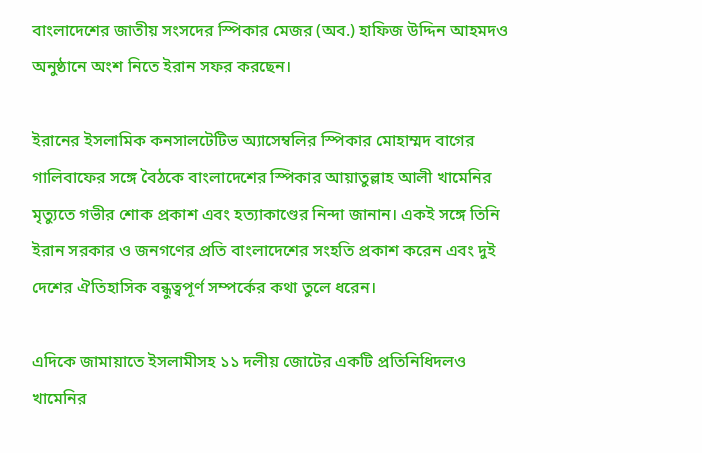বাংলাদেশের জাতীয় সংসদের স্পিকার মেজর (অব.) হাফিজ উদ্দিন আহমদও অনুষ্ঠানে অংশ নিতে ইরান সফর করছেন।

ইরানের ইসলামিক কনসালটেটিভ অ্যাসেম্বলির স্পিকার মোহাম্মদ বাগের গালিবাফের সঙ্গে বৈঠকে বাংলাদেশের স্পিকার আয়াতুল্লাহ আলী খামেনির মৃত্যুতে গভীর শোক প্রকাশ এবং হত্যাকাণ্ডের নিন্দা জানান। একই সঙ্গে তিনি ইরান সরকার ও জনগণের প্রতি বাংলাদেশের সংহতি প্রকাশ করেন এবং দুই দেশের ঐতিহাসিক বন্ধুত্বপূর্ণ সম্পর্কের কথা তুলে ধরেন।

এদিকে জামায়াতে ইসলামীসহ ১১ দলীয় জোটের একটি প্রতিনিধিদলও খামেনির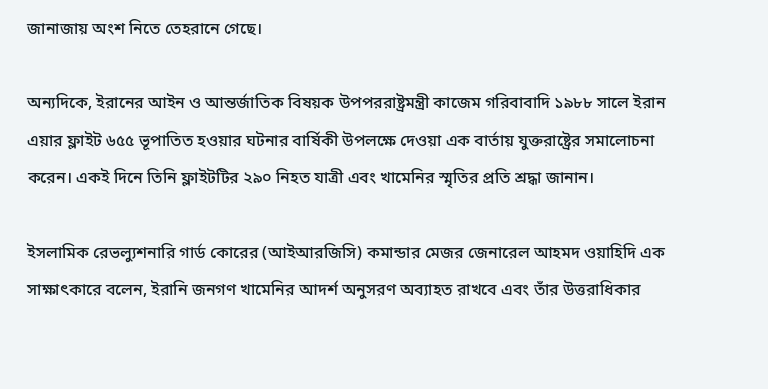জানাজায় অংশ নিতে তেহরানে গেছে।

অন্যদিকে, ইরানের আইন ও আন্তর্জাতিক বিষয়ক উপপররাষ্ট্রমন্ত্রী কাজেম গরিবাবাদি ১৯৮৮ সালে ইরান এয়ার ফ্লাইট ৬৫৫ ভূপাতিত হওয়ার ঘটনার বার্ষিকী উপলক্ষে দেওয়া এক বার্তায় যুক্তরাষ্ট্রের সমালোচনা করেন। একই দিনে তিনি ফ্লাইটটির ২৯০ নিহত যাত্রী এবং খামেনির স্মৃতির প্রতি শ্রদ্ধা জানান।

ইসলামিক রেভল্যুশনারি গার্ড কোরের (আইআরজিসি) কমান্ডার মেজর জেনারেল আহমদ ওয়াহিদি এক সাক্ষাৎকারে বলেন, ইরানি জনগণ খামেনির আদর্শ অনুসরণ অব্যাহত রাখবে এবং তাঁর উত্তরাধিকার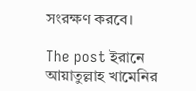সংরক্ষণ করবে।

The post ইরানে আয়াতুল্লাহ খামেনির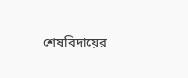শেষবিদায়ের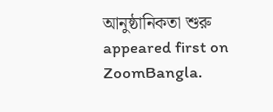আনুষ্ঠানিকতা শুরু appeared first on ZoomBangla.